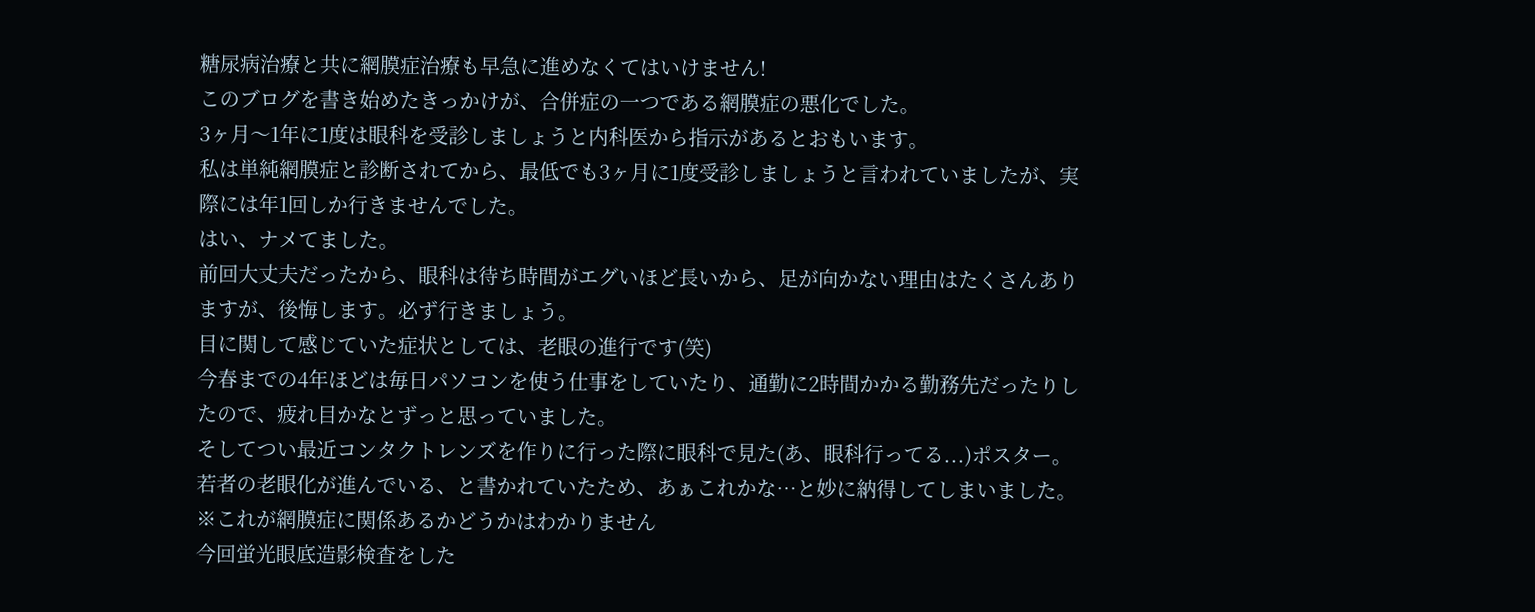糖尿病治療と共に網膜症治療も早急に進めなくてはいけません!
このブログを書き始めたきっかけが、合併症の一つである網膜症の悪化でした。
3ヶ月〜1年に1度は眼科を受診しましょうと内科医から指示があるとおもいます。
私は単純網膜症と診断されてから、最低でも3ヶ月に1度受診しましょうと言われていましたが、実際には年1回しか行きませんでした。
はい、ナメてました。
前回大丈夫だったから、眼科は待ち時間がエグいほど長いから、足が向かない理由はたくさんありますが、後悔します。必ず行きましょう。
目に関して感じていた症状としては、老眼の進行です(笑)
今春までの4年ほどは毎日パソコンを使う仕事をしていたり、通勤に2時間かかる勤務先だったりしたので、疲れ目かなとずっと思っていました。
そしてつい最近コンタクトレンズを作りに行った際に眼科で見た(あ、眼科行ってる...)ポスター。
若者の老眼化が進んでいる、と書かれていたため、あぁこれかな…と妙に納得してしまいました。
※これが網膜症に関係あるかどうかはわかりません
今回蛍光眼底造影検査をした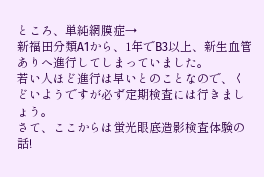ところ、単純網膜症→
新福田分類A1から、1年でB3以上、新生血管ありへ進行してしまっていました。
若い人ほど進行は早いとのことなので、くどいようですが必ず定期検査には行きましょう。
さて、ここからは蛍光眼底造影検査体験の話!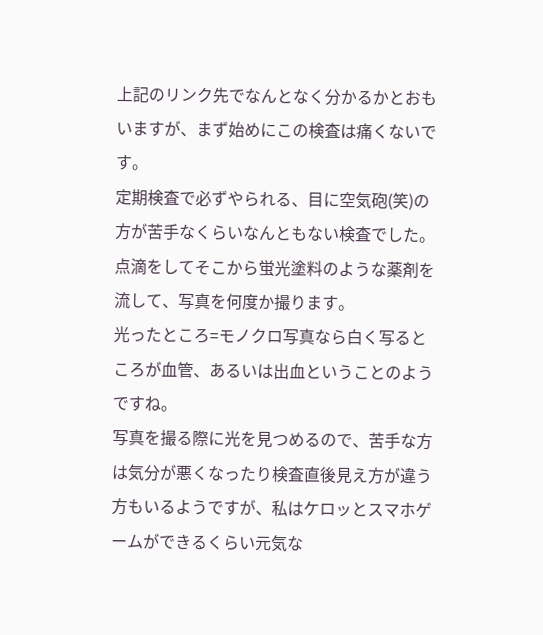上記のリンク先でなんとなく分かるかとおもいますが、まず始めにこの検査は痛くないです。
定期検査で必ずやられる、目に空気砲(笑)の方が苦手なくらいなんともない検査でした。
点滴をしてそこから蛍光塗料のような薬剤を流して、写真を何度か撮ります。
光ったところ=モノクロ写真なら白く写るところが血管、あるいは出血ということのようですね。
写真を撮る際に光を見つめるので、苦手な方は気分が悪くなったり検査直後見え方が違う方もいるようですが、私はケロッとスマホゲームができるくらい元気な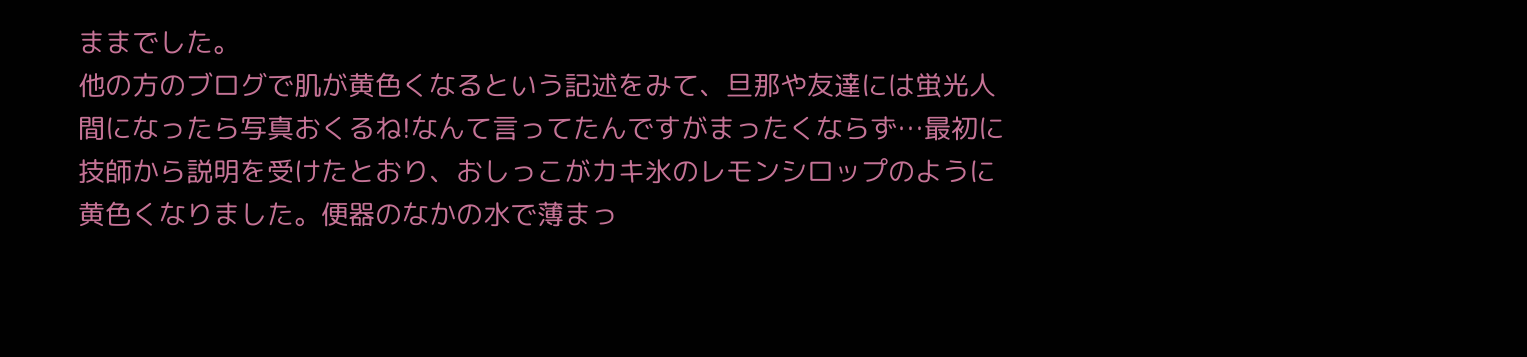ままでした。
他の方のブログで肌が黄色くなるという記述をみて、旦那や友達には蛍光人間になったら写真おくるね!なんて言ってたんですがまったくならず…最初に技師から説明を受けたとおり、おしっこがカキ氷のレモンシロップのように黄色くなりました。便器のなかの水で薄まっ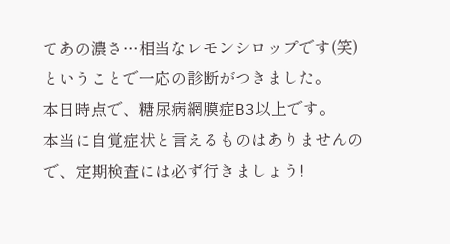てあの濃さ…相当なレモンシロップです(笑)
ということで一応の診断がつきました。
本日時点で、糖尿病網膜症B3以上です。
本当に自覚症状と言えるものはありませんので、定期検査には必ず行きましょう!